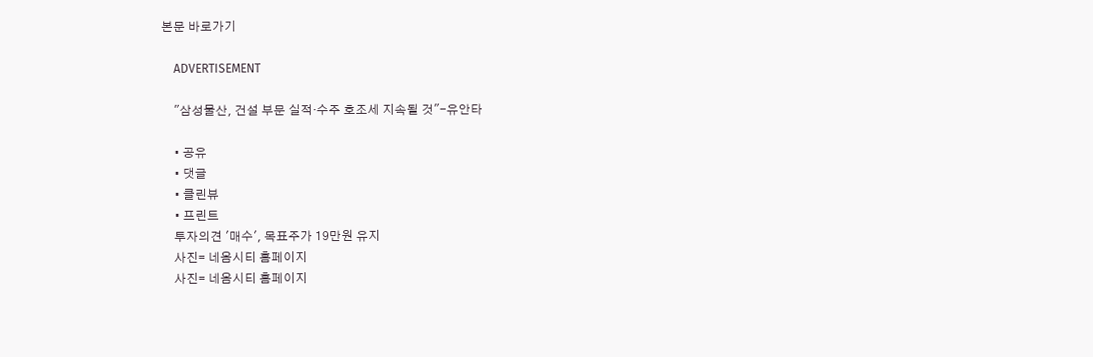본문 바로가기

    ADVERTISEMENT

    "삼성물산, 건설 부문 실적·수주 호조세 지속될 것"-유안타

    • 공유
    • 댓글
    • 클린뷰
    • 프린트
    투자의견 '매수', 목표주가 19만원 유지
    사진= 네옴시티 홈페이지
    사진= 네옴시티 홈페이지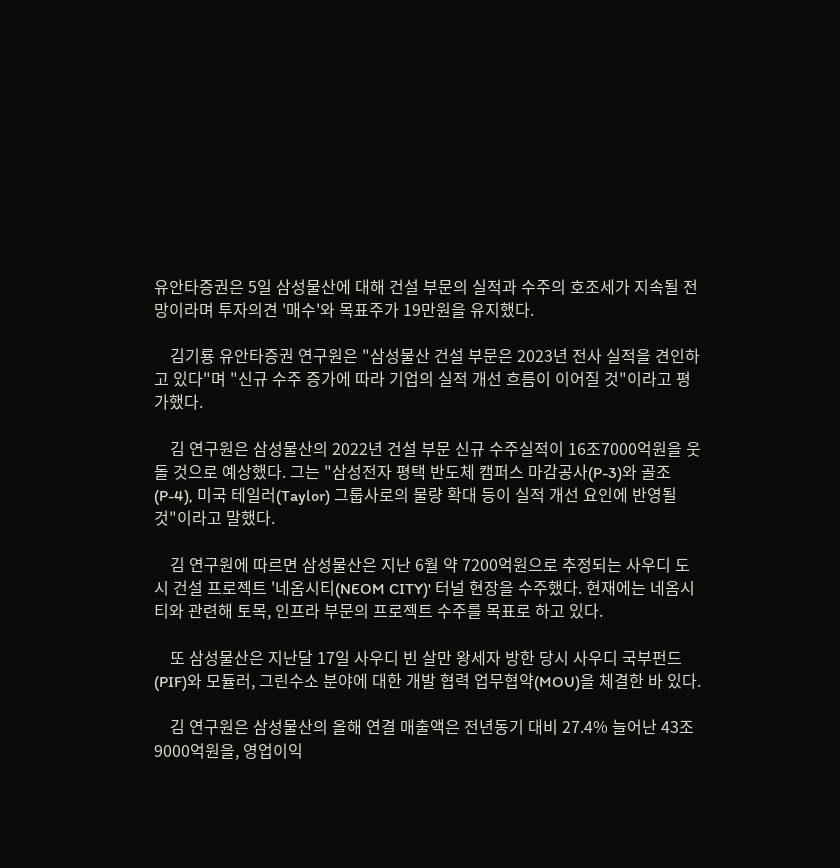유안타증권은 5일 삼성물산에 대해 건설 부문의 실적과 수주의 호조세가 지속될 전망이라며 투자의견 '매수'와 목표주가 19만원을 유지했다.

    김기룡 유안타증권 연구원은 "삼성물산 건설 부문은 2023년 전사 실적을 견인하고 있다"며 "신규 수주 증가에 따라 기업의 실적 개선 흐름이 이어질 것"이라고 평가했다.

    김 연구원은 삼성물산의 2022년 건설 부문 신규 수주실적이 16조7000억원을 웃돌 것으로 예상했다. 그는 "삼성전자 평택 반도체 캠퍼스 마감공사(P-3)와 골조(P-4), 미국 테일러(Taylor) 그룹사로의 물량 확대 등이 실적 개선 요인에 반영될 것"이라고 말했다.

    김 연구원에 따르면 삼성물산은 지난 6월 약 7200억원으로 추정되는 사우디 도시 건설 프로젝트 '네옴시티(NEOM CITY)' 터널 현장을 수주했다. 현재에는 네옴시티와 관련해 토목, 인프라 부문의 프로젝트 수주를 목표로 하고 있다.

    또 삼성물산은 지난달 17일 사우디 빈 살만 왕세자 방한 당시 사우디 국부펀드(PIF)와 모듈러, 그린수소 분야에 대한 개발 협력 업무협약(MOU)을 체결한 바 있다.

    김 연구원은 삼성물산의 올해 연결 매출액은 전년동기 대비 27.4% 늘어난 43조9000억원을, 영업이익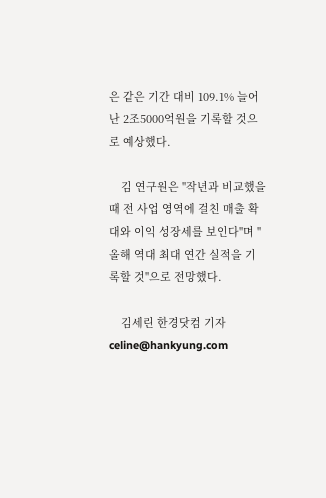은 같은 기간 대비 109.1% 늘어난 2조5000억원을 기록할 것으로 예상했다.

    김 연구원은 "작년과 비교했을 때 전 사업 영역에 걸친 매출 확대와 이익 성장세를 보인다"며 "올해 역대 최대 연간 실적을 기록할 것"으로 전망했다.

    김세린 한경닷컴 기자 celine@hankyung.com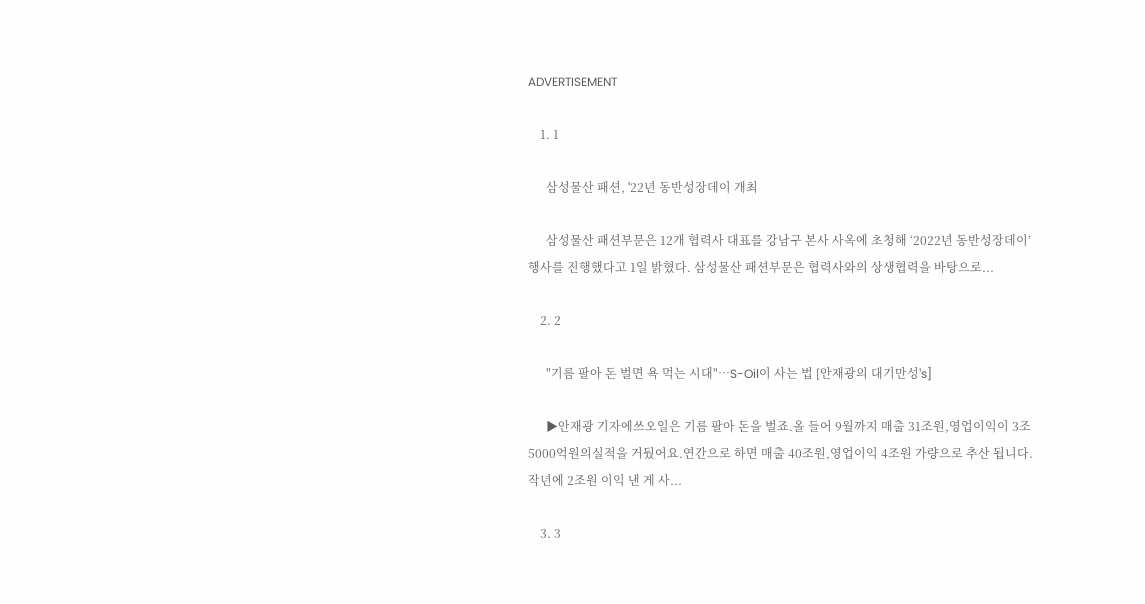ADVERTISEMENT

    1. 1

      삼성물산 패션, '22년 동반성장데이 개최

      삼성물산 패션부문은 12개 협력사 대표를 강남구 본사 사옥에 초청해 ‘2022년 동반성장데이’ 행사를 진행했다고 1일 밝혔다. 삼성물산 패션부문은 협력사와의 상생협력을 바탕으로...

    2. 2

      "기름 팔아 돈 벌면 욕 먹는 시대"…S-Oil이 사는 법 [안재광의 대기만성's]

      ▶안재광 기자에쓰오일은 기름 팔아 돈을 벌죠.올 들어 9월까지 매출 31조원,영업이익이 3조5000억원의실적을 거뒀어요.연간으로 하면 매출 40조원,영업이익 4조원 가량으로 추산 됩니다.작년에 2조원 이익 낸 게 사...

    3. 3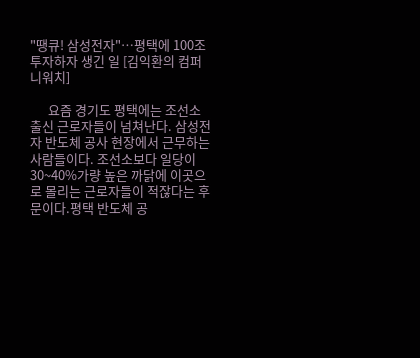"땡큐! 삼성전자"…평택에 100조 투자하자 생긴 일 [김익환의 컴퍼니워치]

      요즘 경기도 평택에는 조선소 출신 근로자들이 넘쳐난다. 삼성전자 반도체 공사 현장에서 근무하는 사람들이다. 조선소보다 일당이 30~40%가량 높은 까닭에 이곳으로 몰리는 근로자들이 적잖다는 후문이다.평택 반도체 공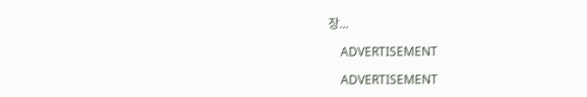장...

    ADVERTISEMENT

    ADVERTISEMENT